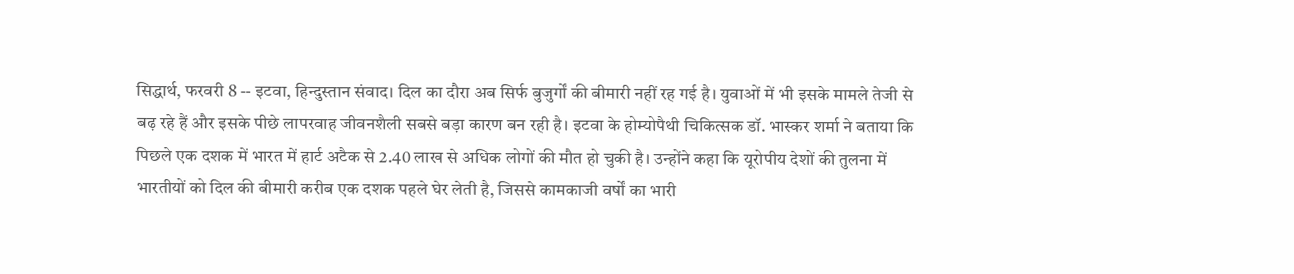सिद्धार्थ, फरवरी 8 -- इटवा, हिन्दुस्तान संवाद। दिल का दौरा अब सिर्फ बुजुर्गों की बीमारी नहीं रह गई है। युवाओं में भी इसके मामले तेजी से बढ़ रहे हैं और इसके पीछे लापरवाह जीवनशैली सबसे बड़ा कारण बन रही है। इटवा के होम्योपैथी चिकित्सक डॉ. भास्कर शर्मा ने बताया कि पिछले एक दशक में भारत में हार्ट अटैक से 2.40 लाख से अधिक लोगों की मौत हो चुकी है। उन्होंने कहा कि यूरोपीय देशों की तुलना में भारतीयों को दिल की बीमारी करीब एक दशक पहले घेर लेती है, जिससे कामकाजी वर्षों का भारी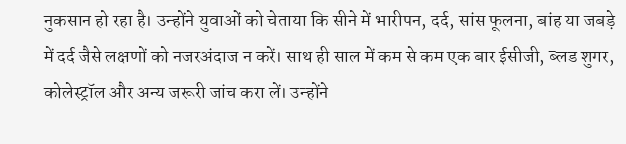नुकसान हो रहा है। उन्होंने युवाओं को चेताया कि सीने में भारीपन, दर्द, सांस फूलना, बांह या जबड़े में दर्द जैसे लक्षणों को नजरअंदाज न करें। साथ ही साल में कम से कम एक बार ईसीजी, ब्लड शुगर, कोलेस्ट्रॉल और अन्य जरूरी जांच करा लें। उन्होंने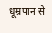धूम्रपान से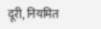दूरी, नियमित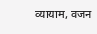व्यायाम, वजन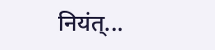नियंत्...